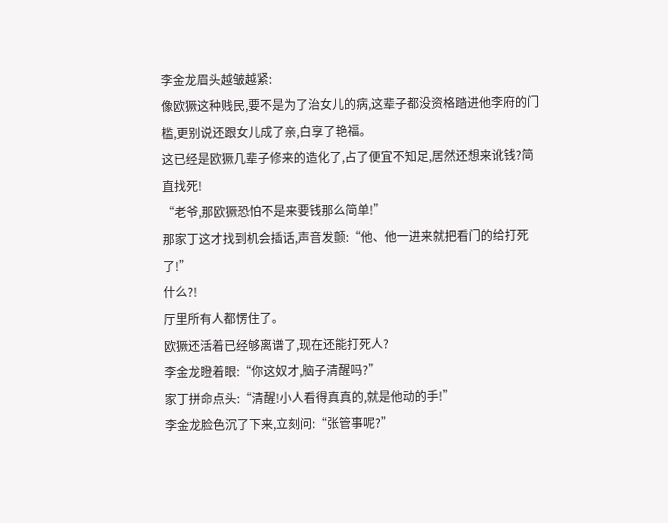李金龙眉头越皱越紧:
像欧獗这种贱民,要不是为了治女儿的病,这辈子都没资格踏进他李府的门槛,更别说还跟女儿成了亲,白享了艳福。
这已经是欧獗几辈子修来的造化了,占了便宜不知足,居然还想来讹钱?简直找死!
“老爷,那欧獗恐怕不是来要钱那么简单!”
那家丁这才找到机会插话,声音发颤:“他、他一进来就把看门的给打死了!”
什么?!
厅里所有人都愣住了。
欧獗还活着已经够离谱了,现在还能打死人?
李金龙瞪着眼:“你这奴才,脑子清醒吗?”
家丁拼命点头:“清醒!小人看得真真的,就是他动的手!”
李金龙脸色沉了下来,立刻问:“张管事呢?”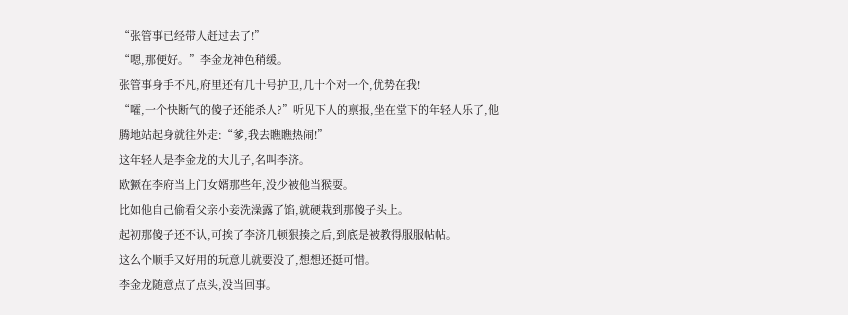“张管事已经带人赶过去了!”
“嗯,那便好。”李金龙神色稍缓。
张管事身手不凡,府里还有几十号护卫,几十个对一个,优势在我!
“嚯,一个快断气的傻子还能杀人?”听见下人的禀报,坐在堂下的年轻人乐了,他腾地站起身就往外走:“爹,我去瞧瞧热闹!”
这年轻人是李金龙的大儿子,名叫李济。
欧獗在李府当上门女婿那些年,没少被他当猴耍。
比如他自己偷看父亲小妾洗澡露了馅,就硬栽到那傻子头上。
起初那傻子还不认,可挨了李济几顿狠揍之后,到底是被教得服服帖帖。
这么个顺手又好用的玩意儿就要没了,想想还挺可惜。
李金龙随意点了点头,没当回事。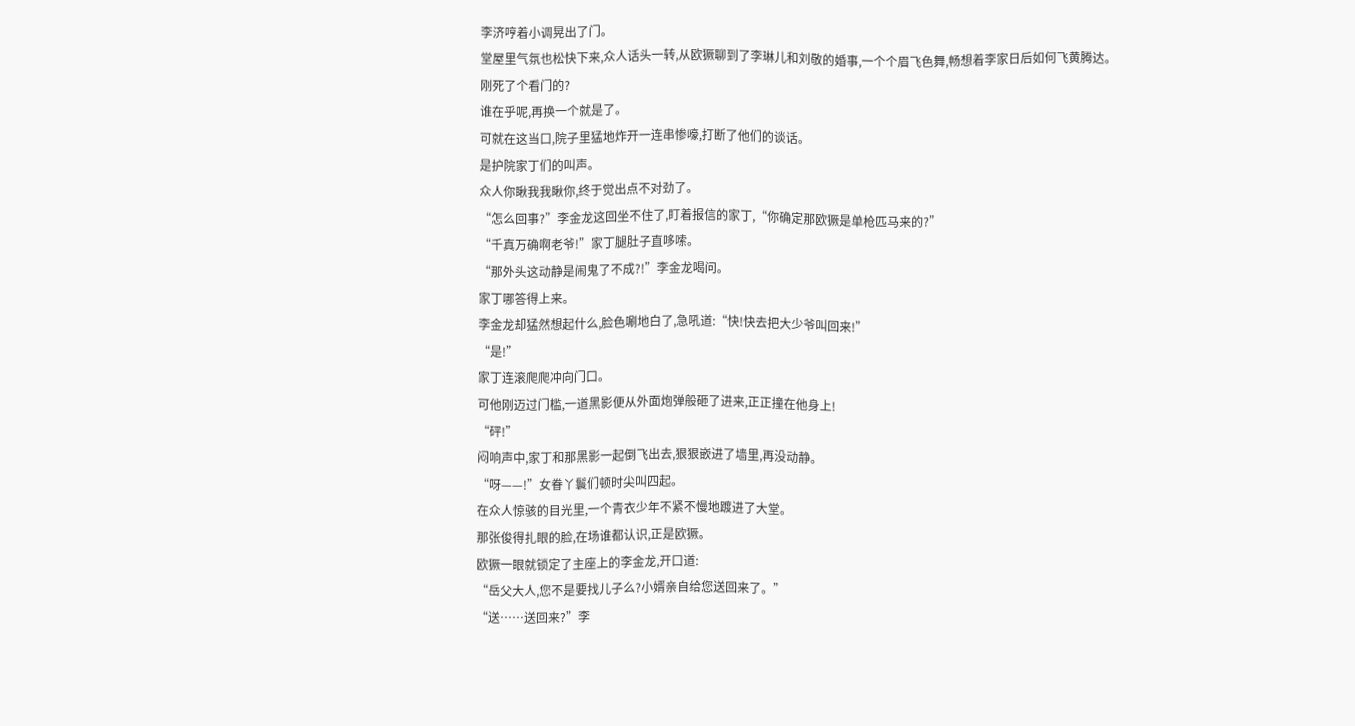李济哼着小调晃出了门。
堂屋里气氛也松快下来,众人话头一转,从欧獗聊到了李琳儿和刘敬的婚事,一个个眉飞色舞,畅想着李家日后如何飞黄腾达。
刚死了个看门的?
谁在乎呢,再换一个就是了。
可就在这当口,院子里猛地炸开一连串惨嚎,打断了他们的谈话。
是护院家丁们的叫声。
众人你瞅我我瞅你,终于觉出点不对劲了。
“怎么回事?”李金龙这回坐不住了,盯着报信的家丁,“你确定那欧獗是单枪匹马来的?”
“千真万确啊老爷!”家丁腿肚子直哆嗦。
“那外头这动静是闹鬼了不成?!”李金龙喝问。
家丁哪答得上来。
李金龙却猛然想起什么,脸色唰地白了,急吼道:“快!快去把大少爷叫回来!”
“是!”
家丁连滚爬爬冲向门口。
可他刚迈过门槛,一道黑影便从外面炮弹般砸了进来,正正撞在他身上!
“砰!”
闷响声中,家丁和那黑影一起倒飞出去,狠狠嵌进了墙里,再没动静。
“呀——!”女眷丫鬟们顿时尖叫四起。
在众人惊骇的目光里,一个青衣少年不紧不慢地踱进了大堂。
那张俊得扎眼的脸,在场谁都认识,正是欧獗。
欧獗一眼就锁定了主座上的李金龙,开口道:
“岳父大人,您不是要找儿子么?小婿亲自给您送回来了。”
“送……送回来?”李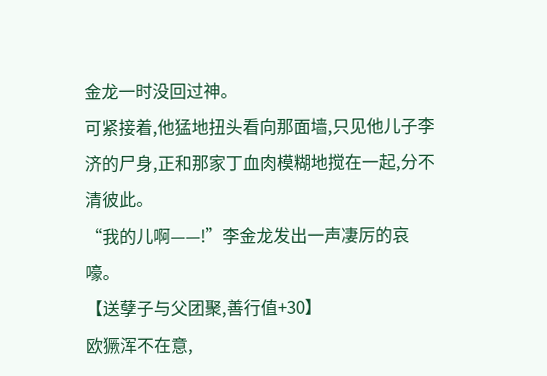金龙一时没回过神。
可紧接着,他猛地扭头看向那面墙,只见他儿子李济的尸身,正和那家丁血肉模糊地搅在一起,分不清彼此。
“我的儿啊——!”李金龙发出一声凄厉的哀嚎。
【送孽子与父团聚,善行值+30】
欧獗浑不在意,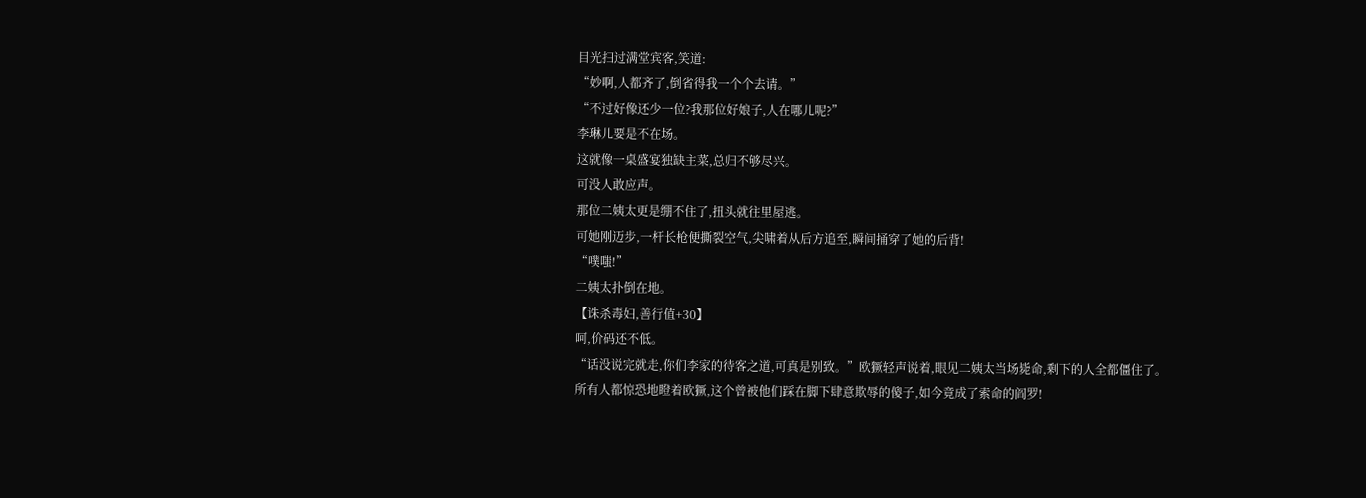目光扫过满堂宾客,笑道:
“妙啊,人都齐了,倒省得我一个个去请。”
“不过好像还少一位?我那位好娘子,人在哪儿呢?”
李琳儿要是不在场。
这就像一桌盛宴独缺主菜,总归不够尽兴。
可没人敢应声。
那位二姨太更是绷不住了,扭头就往里屋逃。
可她刚迈步,一杆长枪便撕裂空气,尖啸着从后方追至,瞬间捅穿了她的后背!
“噗嗤!”
二姨太扑倒在地。
【诛杀毒妇,善行值+30】
呵,价码还不低。
“话没说完就走,你们李家的待客之道,可真是别致。”欧獗轻声说着,眼见二姨太当场毙命,剩下的人全都僵住了。
所有人都惊恐地瞪着欧獗,这个曾被他们踩在脚下肆意欺辱的傻子,如今竟成了索命的阎罗!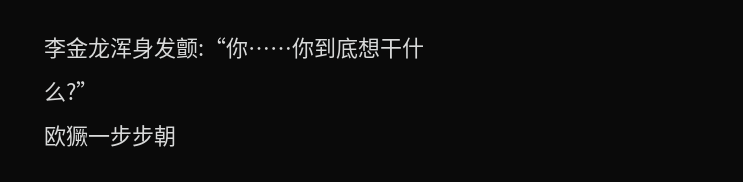李金龙浑身发颤:“你……你到底想干什么?”
欧獗一步步朝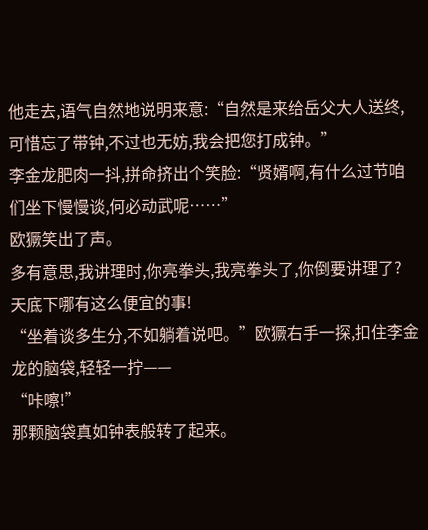他走去,语气自然地说明来意:“自然是来给岳父大人送终,可惜忘了带钟,不过也无妨,我会把您打成钟。”
李金龙肥肉一抖,拼命挤出个笑脸:“贤婿啊,有什么过节咱们坐下慢慢谈,何必动武呢……”
欧獗笑出了声。
多有意思,我讲理时,你亮拳头,我亮拳头了,你倒要讲理了?
天底下哪有这么便宜的事!
“坐着谈多生分,不如躺着说吧。”欧獗右手一探,扣住李金龙的脑袋,轻轻一拧——
“咔嚓!”
那颗脑袋真如钟表般转了起来。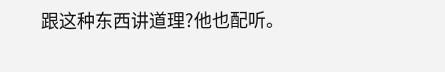跟这种东西讲道理?他也配听。